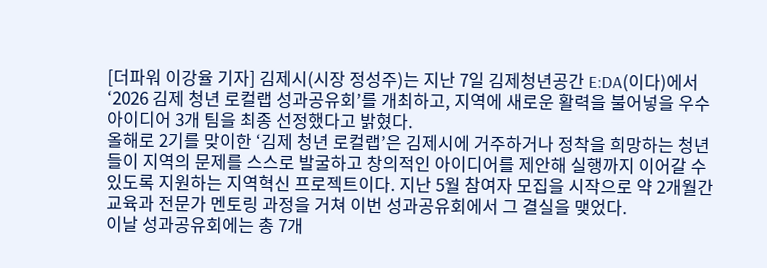[더파워 이강율 기자] 김제시(시장 정성주)는 지난 7일 김제청년공간 E:DA(이다)에서 ‘2026 김제 청년 로컬랩 성과공유회’를 개최하고, 지역에 새로운 활력을 불어넣을 우수 아이디어 3개 팀을 최종 선정했다고 밝혔다.
올해로 2기를 맞이한 ‘김제 청년 로컬랩’은 김제시에 거주하거나 정착을 희망하는 청년들이 지역의 문제를 스스로 발굴하고 창의적인 아이디어를 제안해 실행까지 이어갈 수 있도록 지원하는 지역혁신 프로젝트이다. 지난 5월 참여자 모집을 시작으로 약 2개월간 교육과 전문가 멘토링 과정을 거쳐 이번 성과공유회에서 그 결실을 맺었다.
이날 성과공유회에는 총 7개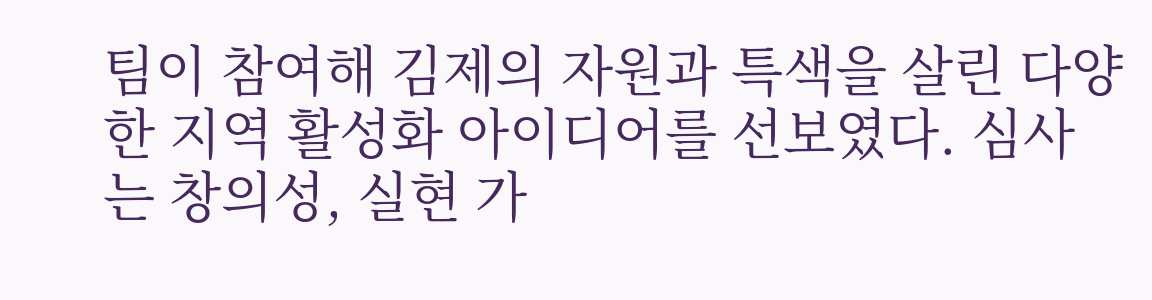팀이 참여해 김제의 자원과 특색을 살린 다양한 지역 활성화 아이디어를 선보였다. 심사는 창의성, 실현 가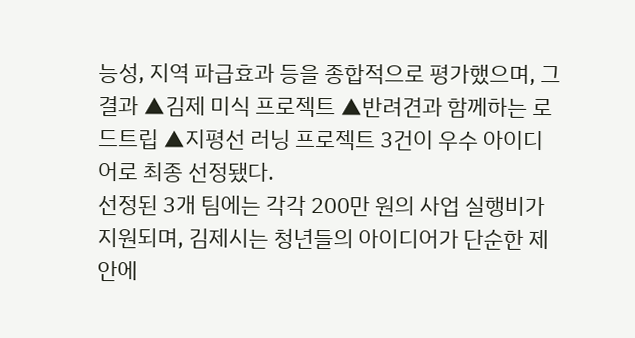능성, 지역 파급효과 등을 종합적으로 평가했으며, 그 결과 ▲김제 미식 프로젝트 ▲반려견과 함께하는 로드트립 ▲지평선 러닝 프로젝트 3건이 우수 아이디어로 최종 선정됐다.
선정된 3개 팀에는 각각 200만 원의 사업 실행비가 지원되며, 김제시는 청년들의 아이디어가 단순한 제안에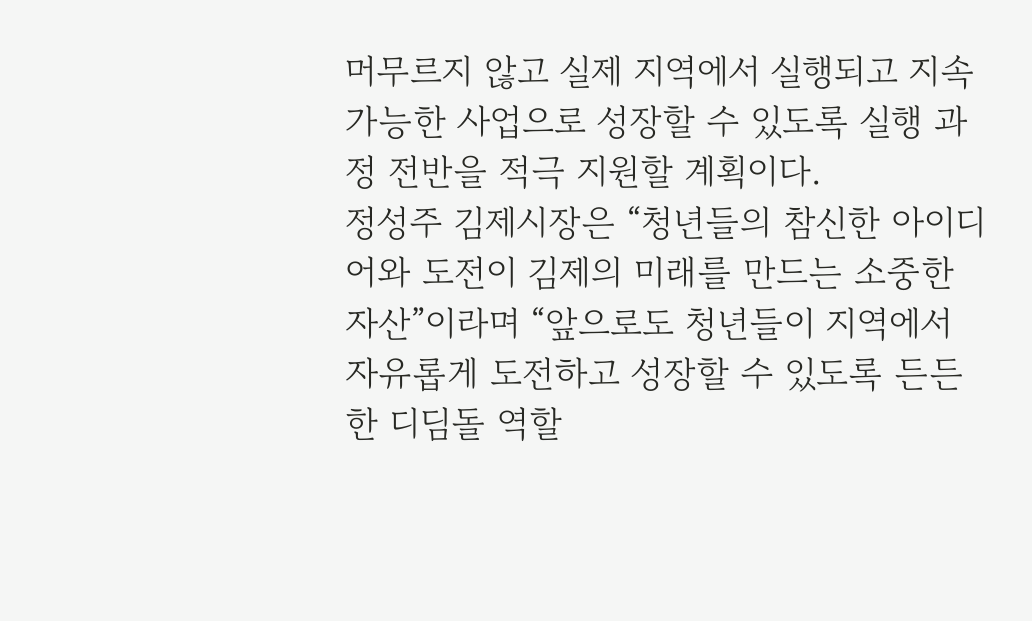머무르지 않고 실제 지역에서 실행되고 지속 가능한 사업으로 성장할 수 있도록 실행 과정 전반을 적극 지원할 계획이다.
정성주 김제시장은 “청년들의 참신한 아이디어와 도전이 김제의 미래를 만드는 소중한 자산”이라며 “앞으로도 청년들이 지역에서 자유롭게 도전하고 성장할 수 있도록 든든한 디딤돌 역할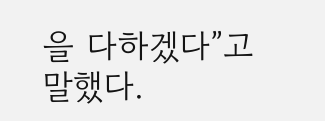을 다하겠다”고 말했다.